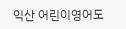익산 어린이영어도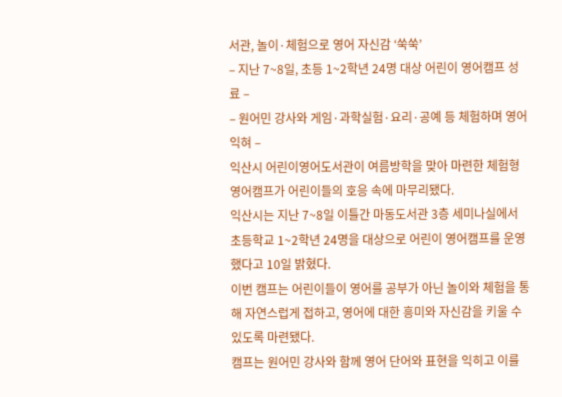서관, 놀이·체험으로 영어 자신감 ‘쑥쑥’
– 지난 7~8일, 초등 1~2학년 24명 대상 어린이 영어캠프 성료 –
– 원어민 강사와 게임·과학실험·요리·공예 등 체험하며 영어 익혀 –
익산시 어린이영어도서관이 여름방학을 맞아 마련한 체험형 영어캠프가 어린이들의 호응 속에 마무리됐다.
익산시는 지난 7~8일 이틀간 마동도서관 3층 세미나실에서 초등학교 1~2학년 24명을 대상으로 어린이 영어캠프를 운영했다고 10일 밝혔다.
이번 캠프는 어린이들이 영어를 공부가 아닌 놀이와 체험을 통해 자연스럽게 접하고, 영어에 대한 흥미와 자신감을 키울 수 있도록 마련됐다.
캠프는 원어민 강사와 함께 영어 단어와 표현을 익히고 이를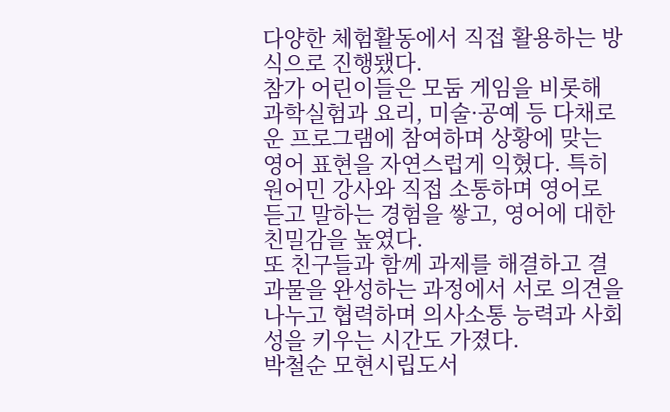다양한 체험활동에서 직접 활용하는 방식으로 진행됐다.
참가 어린이들은 모둠 게임을 비롯해 과학실험과 요리, 미술·공예 등 다채로운 프로그램에 참여하며 상황에 맞는 영어 표현을 자연스럽게 익혔다. 특히 원어민 강사와 직접 소통하며 영어로 듣고 말하는 경험을 쌓고, 영어에 대한 친밀감을 높였다.
또 친구들과 함께 과제를 해결하고 결과물을 완성하는 과정에서 서로 의견을 나누고 협력하며 의사소통 능력과 사회성을 키우는 시간도 가졌다.
박철순 모현시립도서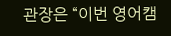관장은 “이번 영어캠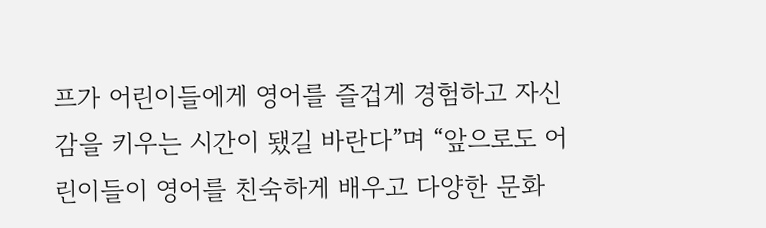프가 어린이들에게 영어를 즐겁게 경험하고 자신감을 키우는 시간이 됐길 바란다”며 “앞으로도 어린이들이 영어를 친숙하게 배우고 다양한 문화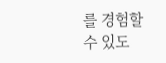를 경험할 수 있도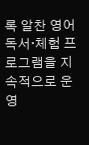록 알찬 영어 독서·체험 프로그램을 지속적으로 운영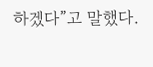하겠다”고 말했다.